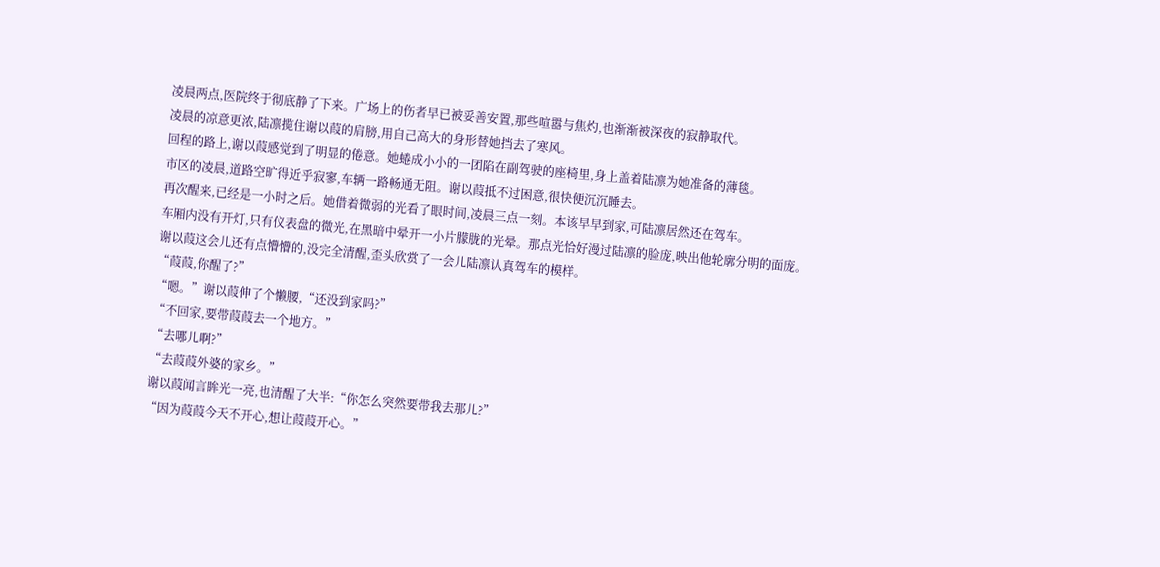凌晨两点,医院终于彻底静了下来。广场上的伤者早已被妥善安置,那些喧嚣与焦灼,也渐渐被深夜的寂静取代。
凌晨的凉意更浓,陆凛揽住谢以葭的肩膀,用自己高大的身形替她挡去了寒风。
回程的路上,谢以葭感觉到了明显的倦意。她蜷成小小的一团陷在副驾驶的座椅里,身上盖着陆凛为她准备的薄毯。
市区的凌晨,道路空旷得近乎寂寥,车辆一路畅通无阻。谢以葭抵不过困意,很快便沉沉睡去。
再次醒来,已经是一小时之后。她借着微弱的光看了眼时间,凌晨三点一刻。本该早早到家,可陆凛居然还在驾车。
车厢内没有开灯,只有仪表盘的微光,在黑暗中晕开一小片朦胧的光晕。那点光恰好漫过陆凛的脸庞,映出他轮廓分明的面庞。
谢以葭这会儿还有点懵懵的,没完全清醒,歪头欣赏了一会儿陆凛认真驾车的模样。
“葭葭,你醒了?”
“嗯。”谢以葭伸了个懒腰,“还没到家吗?”
“不回家,要带葭葭去一个地方。”
“去哪儿啊?”
“去葭葭外婆的家乡。”
谢以葭闻言眸光一亮,也清醒了大半:“你怎么突然要带我去那儿?”
“因为葭葭今天不开心,想让葭葭开心。”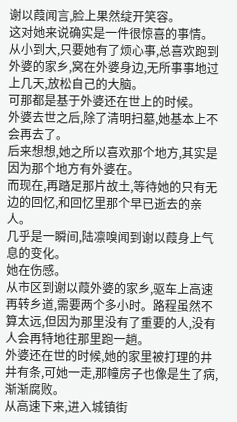谢以葭闻言,脸上果然绽开笑容。
这对她来说确实是一件很惊喜的事情。从小到大,只要她有了烦心事,总喜欢跑到外婆的家乡,窝在外婆身边,无所事事地过上几天,放松自己的大脑。
可那都是基于外婆还在世上的时候。
外婆去世之后,除了清明扫墓,她基本上不会再去了。
后来想想,她之所以喜欢那个地方,其实是因为那个地方有外婆在。
而现在,再踏足那片故土,等待她的只有无边的回忆,和回忆里那个早已逝去的亲人。
几乎是一瞬间,陆凛嗅闻到谢以葭身上气息的变化。
她在伤感。
从市区到谢以葭外婆的家乡,驱车上高速再转乡道,需要两个多小时。路程虽然不算太远,但因为那里没有了重要的人,没有人会再特地往那里跑一趟。
外婆还在世的时候,她的家里被打理的井井有条,可她一走,那幢房子也像是生了病,渐渐腐败。
从高速下来,进入城镇街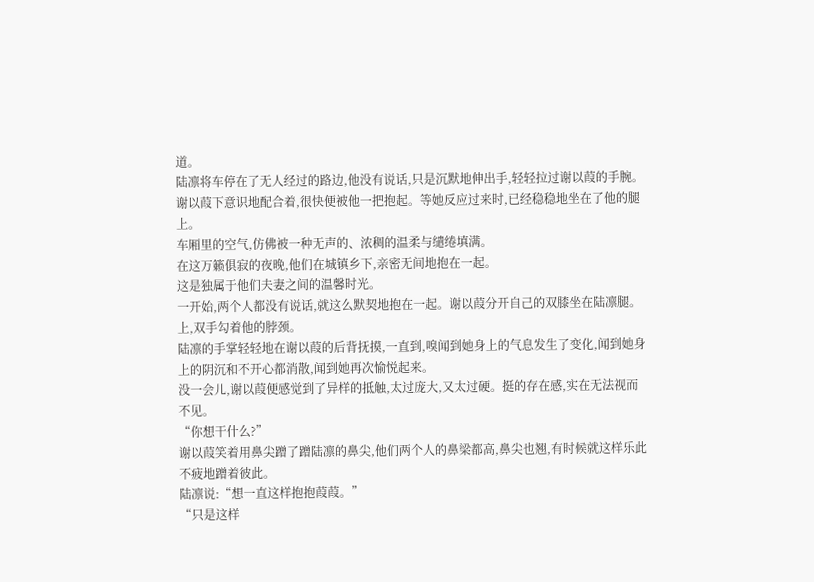道。
陆凛将车停在了无人经过的路边,他没有说话,只是沉默地伸出手,轻轻拉过谢以葭的手腕。
谢以葭下意识地配合着,很快便被他一把抱起。等她反应过来时,已经稳稳地坐在了他的腿上。
车厢里的空气,仿佛被一种无声的、浓稠的温柔与缱绻填满。
在这万籁俱寂的夜晚,他们在城镇乡下,亲密无间地抱在一起。
这是独属于他们夫妻之间的温馨时光。
一开始,两个人都没有说话,就这么默契地抱在一起。谢以葭分开自己的双膝坐在陆凛腿。上,双手勾着他的脖颈。
陆凛的手掌轻轻地在谢以葭的后背抚摸,一直到,嗅闻到她身上的气息发生了变化,闻到她身上的阴沉和不开心都消散,闻到她再次愉悦起来。
没一会儿,谢以葭便感觉到了异样的抵触,太过庞大,又太过硬。挺的存在感,实在无法视而不见。
“你想干什么?”
谢以葭笑着用鼻尖蹭了蹭陆凛的鼻尖,他们两个人的鼻梁都高,鼻尖也翘,有时候就这样乐此不疲地蹭着彼此。
陆凛说:“想一直这样抱抱葭葭。”
“只是这样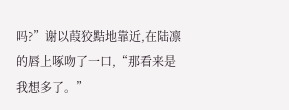吗?”谢以葭狡黠地靠近,在陆凛的唇上啄吻了一口,“那看来是我想多了。”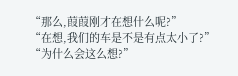“那么,葭葭刚才在想什么呢?”
“在想,我们的车是不是有点太小了?”
“为什么会这么想?”